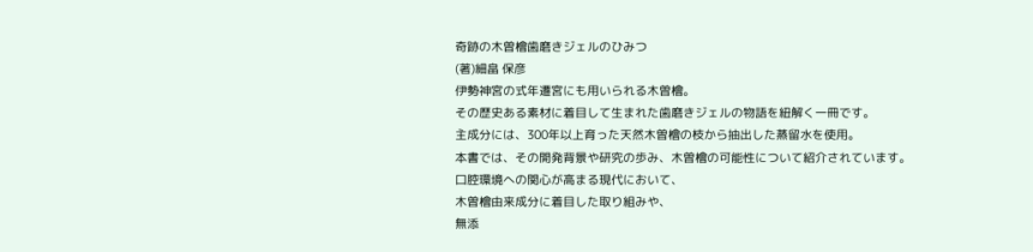奇跡の木曽檜歯磨きジェルのひみつ
(著)細畠 保彦
伊勢神宮の式年遷宮にも用いられる木曽檜。
その歴史ある素材に着目して生まれた歯磨きジェルの物語を紐解く一冊です。
主成分には、300年以上育った天然木曽檜の枝から抽出した蒸留水を使用。
本書では、その開発背景や研究の歩み、木曽檜の可能性について紹介されています。
口腔環境への関心が高まる現代において、
木曽檜由来成分に着目した取り組みや、
無添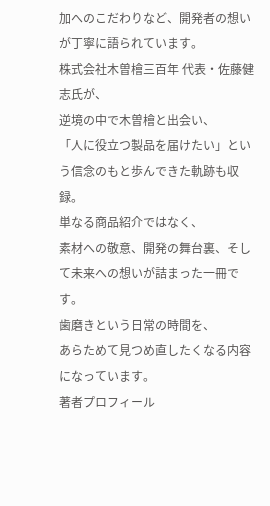加へのこだわりなど、開発者の想いが丁寧に語られています。
株式会社木曽檜三百年 代表・佐藤健志氏が、
逆境の中で木曽檜と出会い、
「人に役立つ製品を届けたい」という信念のもと歩んできた軌跡も収録。
単なる商品紹介ではなく、
素材への敬意、開発の舞台裏、そして未来への想いが詰まった一冊です。
歯磨きという日常の時間を、
あらためて見つめ直したくなる内容になっています。
著者プロフィール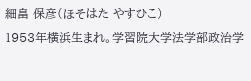細畠 保彦(ほそはた やすひこ)
1953年横浜生まれ。学習院大学法学部政治学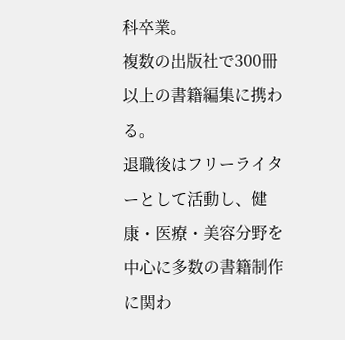科卒業。
複数の出版社で300冊以上の書籍編集に携わる。
退職後はフリーライターとして活動し、健康・医療・美容分野を中心に多数の書籍制作に関わ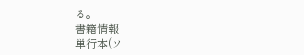る。
書籍情報
単行本(ソ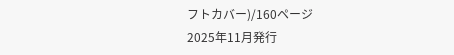フトカバー)/160ページ
2025年11月発行